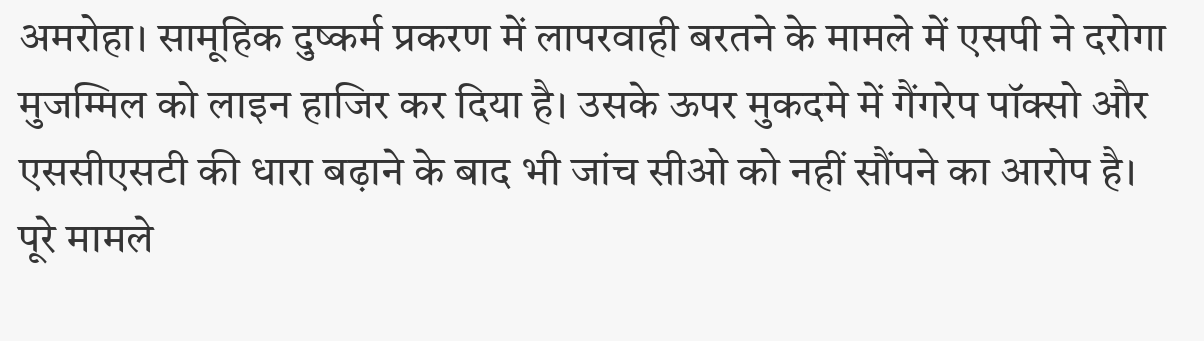अमरोहा। सामूहिक दुष्कर्म प्रकरण में लापरवाही बरतने के मामले में एसपी ने दरोगा मुजम्मिल को लाइन हाजिर कर दिया है। उसके ऊपर मुकदमे में गैंगरेप पॉक्सो और एससीएसटी की धारा बढ़ाने के बाद भी जांच सीओ को नहीं सौंपने का आरोप है। पूरे मामले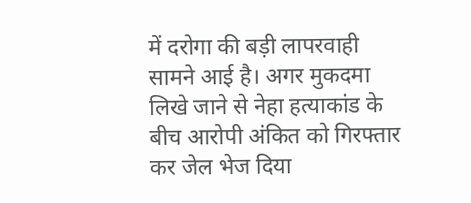में दरोगा की बड़ी लापरवाही सामने आई है। अगर मुकदमा लिखे जाने से नेहा हत्याकांड के बीच आरोपी अंकित को गिरफ्तार कर जेल भेज दिया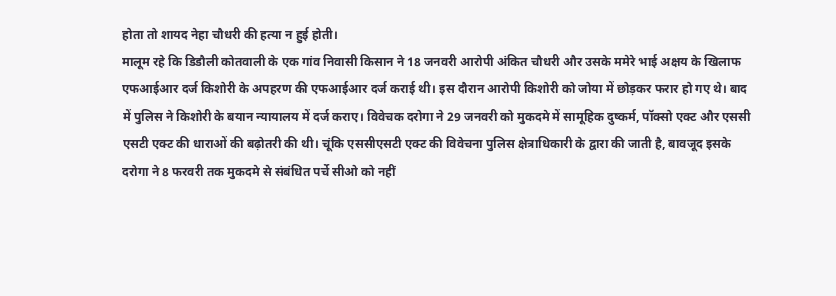होता तो शायद नेहा चौधरी की हत्या न हुई होती।
मालूम रहे कि डिडौली कोतवाली के एक गांव निवासी किसान ने 18 जनवरी आरोपी अंकित चौधरी और उसके ममेरे भाई अक्षय के खिलाफ एफआईआर दर्ज किशोरी के अपहरण की एफआईआर दर्ज कराई थी। इस दौरान आरोपी किशोरी को जोया में छोड़कर फरार हो गए थे। बाद में पुलिस ने किशोरी के बयान न्यायालय में दर्ज कराए। विवेचक दरोगा ने 29 जनवरी को मुकदमे में सामूहिक दुष्कर्म, पॉक्सो एक्ट और एससी एसटी एक्ट की धाराओं की बढ़ोतरी की थी। चूंकि एससीएसटी एक्ट की विवेचना पुलिस क्षेत्राधिकारी के द्वारा की जाती है, बावजूद इसके दरोगा ने 8 फरवरी तक मुकदमे से संबंधित पर्चे सीओ को नहीं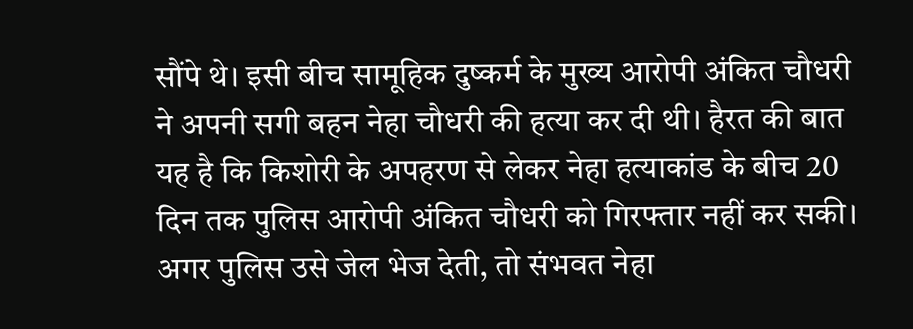सौंपे थे। इसी बीच सामूहिक दुष्कर्म के मुख्य आरोपी अंकित चौधरी ने अपनी सगी बहन नेहा चौधरी की हत्या कर दी थी। हैरत की बात यह है कि किशोरी के अपहरण से लेकर नेहा हत्याकांड के बीच 20 दिन तक पुलिस आरोपी अंकित चौधरी को गिरफ्तार नहीं कर सकी। अगर पुलिस उसे जेल भेज देती, तो संभवत नेहा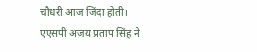चौधरी आज जिंदा होती।
एएसपी अजय प्रताप सिंह ने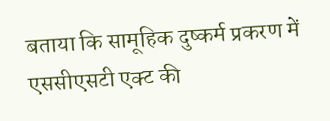बताया कि सामूहिक दुष्कर्म प्रकरण में एससीएसटी एक्ट की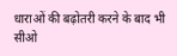धाराओं की बढ़ोतरी करने के बाद भी सीओ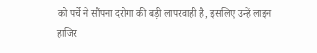को पर्चे ने सौंपना दरोगा की बड़ी लापरवाही है, इसलिए उन्हें लाइन हाजिर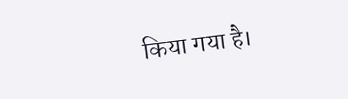किया गया है।